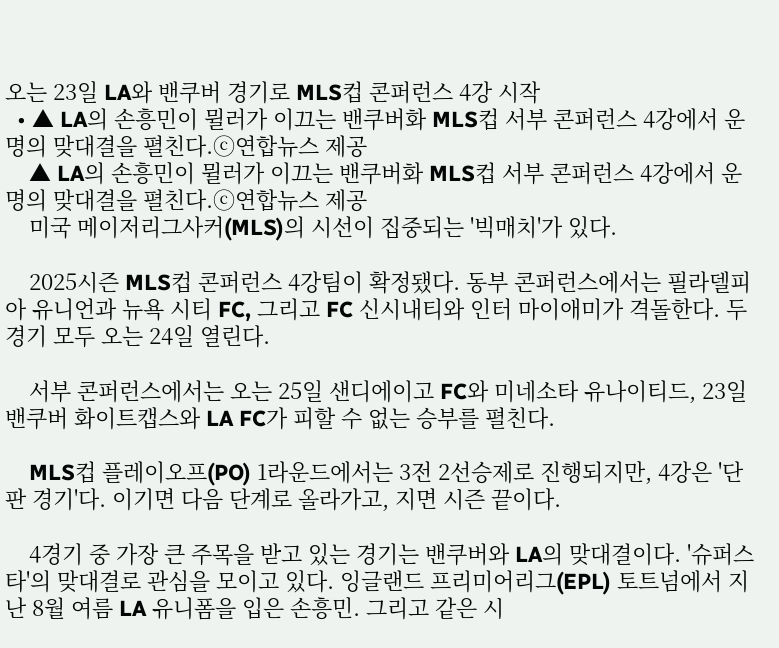오는 23일 LA와 밴쿠버 경기로 MLS컵 콘퍼런스 4강 시작
  • ▲ LA의 손흥민이 뮐러가 이끄는 밴쿠버화 MLS컵 서부 콘퍼런스 4강에서 운명의 맞대결을 펼친다.ⓒ연합뉴스 제공
    ▲ LA의 손흥민이 뮐러가 이끄는 밴쿠버화 MLS컵 서부 콘퍼런스 4강에서 운명의 맞대결을 펼친다.ⓒ연합뉴스 제공
    미국 메이저리그사커(MLS)의 시선이 집중되는 '빅매치'가 있다.

    2025시즌 MLS컵 콘퍼런스 4강팀이 확정됐다. 동부 콘퍼런스에서는 필라델피아 유니언과 뉴욕 시티 FC, 그리고 FC 신시내티와 인터 마이애미가 격돌한다. 두 경기 모두 오는 24일 열린다.

    서부 콘퍼런스에서는 오는 25일 샌디에이고 FC와 미네소타 유나이티드, 23일 밴쿠버 화이트캡스와 LA FC가 피할 수 없는 승부를 펼친다.

    MLS컵 플레이오프(PO) 1라운드에서는 3전 2선승제로 진행되지만, 4강은 '단판 경기'다. 이기면 다음 단계로 올라가고, 지면 시즌 끝이다.

    4경기 중 가장 큰 주목을 받고 있는 경기는 밴쿠버와 LA의 맞대결이다. '슈퍼스타'의 맞대결로 관심을 모이고 있다. 잉글랜드 프리미어리그(EPL) 토트넘에서 지난 8월 여름 LA 유니폼을 입은 손흥민. 그리고 같은 시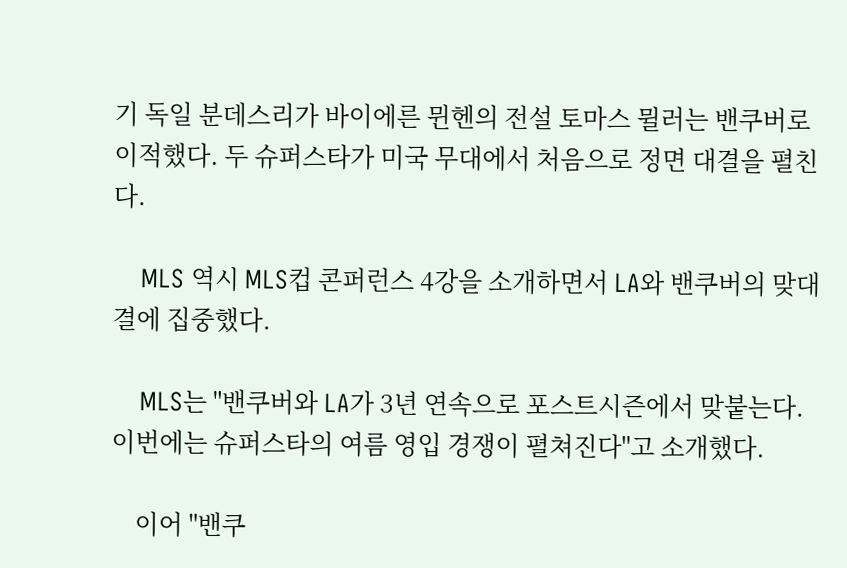기 독일 분데스리가 바이에른 뮌헨의 전설 토마스 뮐러는 밴쿠버로 이적했다. 두 슈퍼스타가 미국 무대에서 처음으로 정면 대결을 펼친다.

    MLS 역시 MLS컵 콘퍼런스 4강을 소개하면서 LA와 밴쿠버의 맞대결에 집중했다.

    MLS는 "밴쿠버와 LA가 3년 연속으로 포스트시즌에서 맞붙는다. 이번에는 슈퍼스타의 여름 영입 경쟁이 펼쳐진다"고 소개했다.

    이어 "밴쿠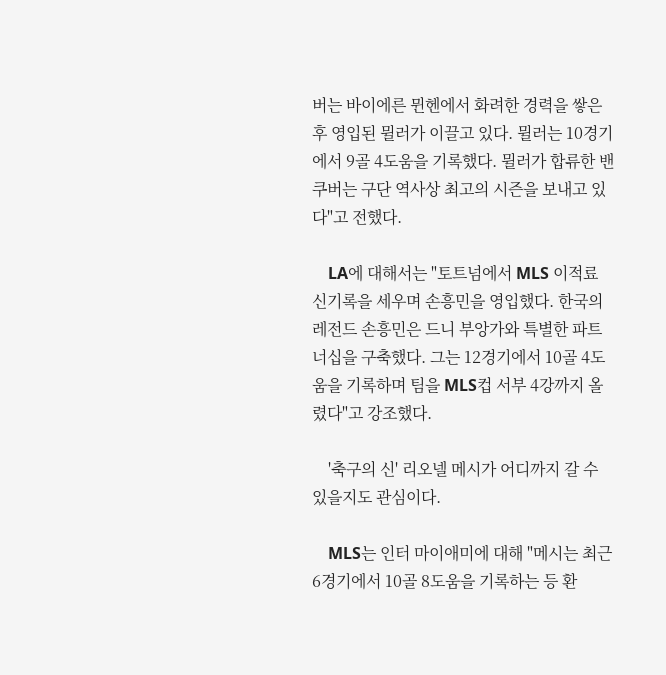버는 바이에른 뮌헨에서 화려한 경력을 쌓은 후 영입된 뮐러가 이끌고 있다. 뮐러는 10경기에서 9골 4도움을 기록했다. 뮐러가 합류한 밴쿠버는 구단 역사상 최고의 시즌을 보내고 있다"고 전했다.

    LA에 대해서는 "토트넘에서 MLS 이적료 신기록을 세우며 손흥민을 영입했다. 한국의 레전드 손흥민은 드니 부앙가와 특별한 파트너십을 구축했다. 그는 12경기에서 10골 4도움을 기록하며 팀을 MLS컵 서부 4강까지 올렸다"고 강조했다.

    '축구의 신' 리오넬 메시가 어디까지 갈 수 있을지도 관심이다.

    MLS는 인터 마이애미에 대해 "메시는 최근 6경기에서 10골 8도움을 기록하는 등 환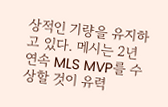상적인 기량을 유지하고 있다. 메시는 2년 연속 MLS MVP를 수상할 것이 유력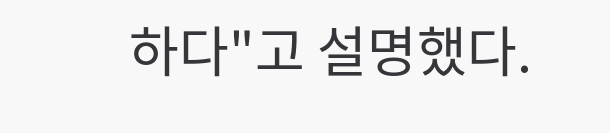하다"고 설명했다.